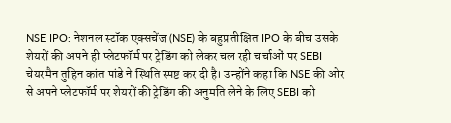NSE IPO: नेशनल स्टॉक एक्सचेंज (NSE) के बहुप्रतीक्षित IPO के बीच उसके शेयरों की अपने ही प्लेटफॉर्म पर ट्रेडिंग को लेकर चल रही चर्चाओं पर SEBI चेयरमैन तुहिन कांत पांडे ने स्थिति स्पष्ट कर दी है। उन्होंने कहा कि NSE की ओर से अपने प्लेटफॉर्म पर शेयरों की ट्रेडिंग की अनुमति लेने के लिए SEBI को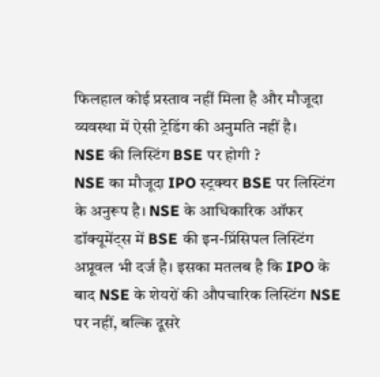फिलहाल कोई प्रस्ताव नहीं मिला है और मौजूदा व्यवस्था में ऐसी ट्रेडिंग की अनुमति नहीं है।
NSE की लिस्टिंग BSE पर होगी ?
NSE का मौजूदा IPO स्ट्रक्चर BSE पर लिस्टिंग के अनुरूप है। NSE के आधिकारिक ऑफर डॉक्यूमेंट्स में BSE की इन-प्रिंसिपल लिस्टिंग अप्रूवल भी दर्ज है। इसका मतलब है कि IPO के बाद NSE के शेयरों की औपचारिक लिस्टिंग NSE पर नहीं, बल्कि दूसरे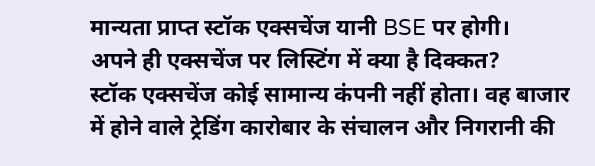मान्यता प्राप्त स्टॉक एक्सचेंज यानी BSE पर होगी।
अपने ही एक्सचेंज पर लिस्टिंग में क्या है दिक्कत?
स्टॉक एक्सचेंज कोई सामान्य कंपनी नहीं होता। वह बाजार में होने वाले ट्रेडिंग कारोबार के संचालन और निगरानी की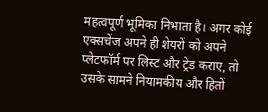महत्वपूर्ण भूमिका निभाता है। अगर कोई एक्सचेंज अपने ही शेयरों को अपने प्लेटफॉर्म पर लिस्ट और ट्रेड कराए, तो उसके सामने नियामकीय और हितों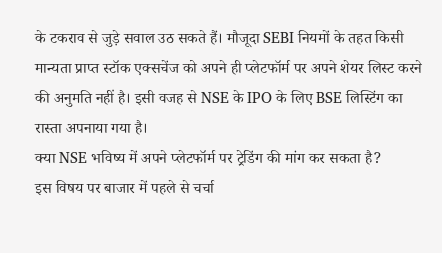के टकराव से जुड़े सवाल उठ सकते हैं। मौजूदा SEBI नियमों के तहत किसी मान्यता प्राप्त स्टॉक एक्सचेंज को अपने ही प्लेटफॉर्म पर अपने शेयर लिस्ट करने की अनुमति नहीं है। इसी वजह से NSE के IPO के लिए BSE लिस्टिंग का रास्ता अपनाया गया है।
क्या NSE भविष्य में अपने प्लेटफॉर्म पर ट्रेडिंग की मांग कर सकता है?
इस विषय पर बाजार में पहले से चर्चा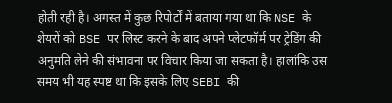होती रही है। अगस्त में कुछ रिपोर्टों में बताया गया था कि NSE के शेयरों को BSE पर लिस्ट करने के बाद अपने प्लेटफॉर्म पर ट्रेडिंग की अनुमति लेने की संभावना पर विचार किया जा सकता है। हालांकि उस समय भी यह स्पष्ट था कि इसके लिए SEBI की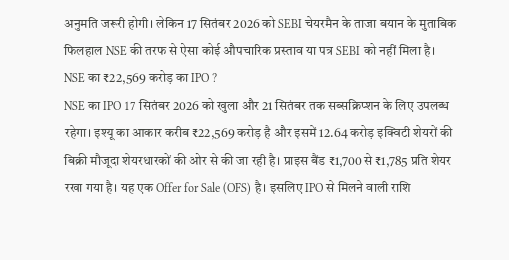अनुमति जरूरी होगी। लेकिन 17 सितंबर 2026 को SEBI चेयरमैन के ताजा बयान के मुताबिक फिलहाल NSE की तरफ से ऐसा कोई औपचारिक प्रस्ताव या पत्र SEBI को नहीं मिला है।
NSE का ₹22,569 करोड़ का IPO ?
NSE का IPO 17 सितंबर 2026 को खुला और 21 सितंबर तक सब्सक्रिप्शन के लिए उपलब्ध रहेगा। इश्यू का आकार करीब ₹22,569 करोड़ है और इसमें 12.64 करोड़ इक्विटी शेयरों की बिक्री मौजूदा शेयरधारकों की ओर से की जा रही है। प्राइस बैंड ₹1,700 से ₹1,785 प्रति शेयर रखा गया है। यह एक Offer for Sale (OFS) है। इसलिए IPO से मिलने वाली राशि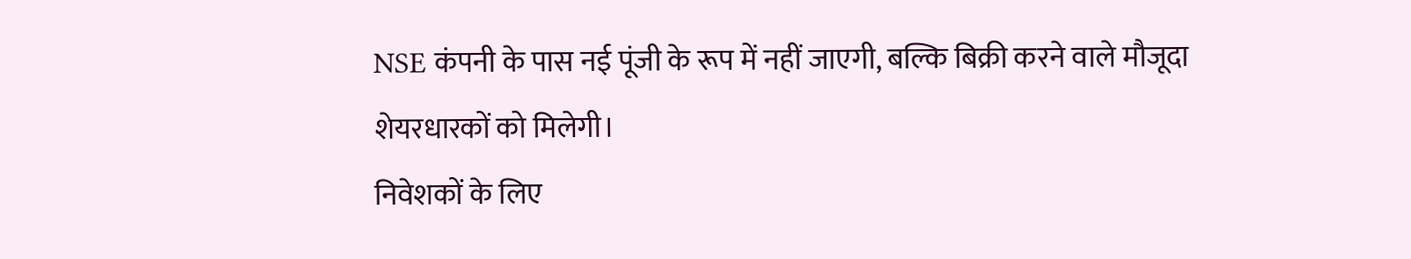NSE कंपनी के पास नई पूंजी के रूप में नहीं जाएगी, बल्कि बिक्री करने वाले मौजूदा शेयरधारकों को मिलेगी।
निवेशकों के लिए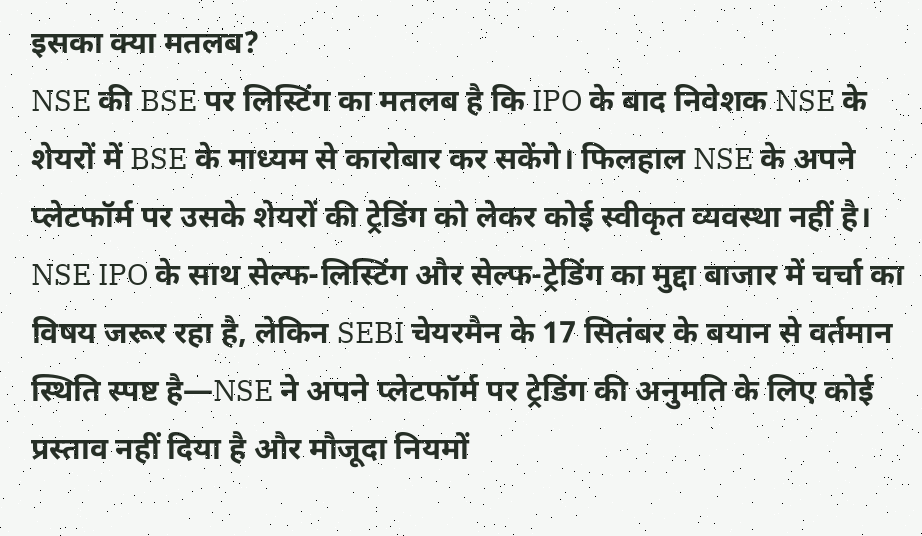इसका क्या मतलब?
NSE की BSE पर लिस्टिंग का मतलब है कि IPO के बाद निवेशक NSE के शेयरों में BSE के माध्यम से कारोबार कर सकेंगे। फिलहाल NSE के अपने प्लेटफॉर्म पर उसके शेयरों की ट्रेडिंग को लेकर कोई स्वीकृत व्यवस्था नहीं है। NSE IPO के साथ सेल्फ-लिस्टिंग और सेल्फ-ट्रेडिंग का मुद्दा बाजार में चर्चा का विषय जरूर रहा है, लेकिन SEBI चेयरमैन के 17 सितंबर के बयान से वर्तमान स्थिति स्पष्ट है—NSE ने अपने प्लेटफॉर्म पर ट्रेडिंग की अनुमति के लिए कोई प्रस्ताव नहीं दिया है और मौजूदा नियमों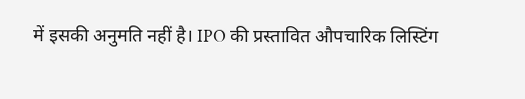में इसकी अनुमति नहीं है। IPO की प्रस्तावित औपचारिक लिस्टिंग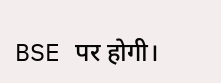BSE पर होगी।